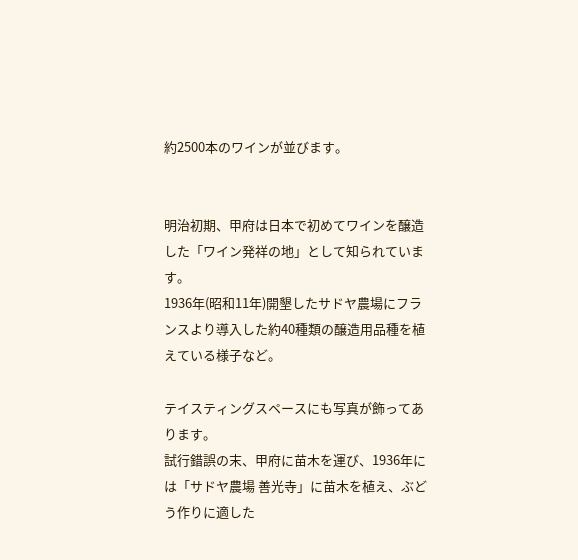約2500本のワインが並びます。


明治初期、甲府は日本で初めてワインを醸造した「ワイン発祥の地」として知られています。
1936年(昭和11年)開墾したサドヤ農場にフランスより導入した約40種類の醸造用品種を植えている様子など。

テイスティングスペースにも写真が飾ってあります。
試行錯誤の末、甲府に苗木を運び、1936年には「サドヤ農場 善光寺」に苗木を植え、ぶどう作りに適した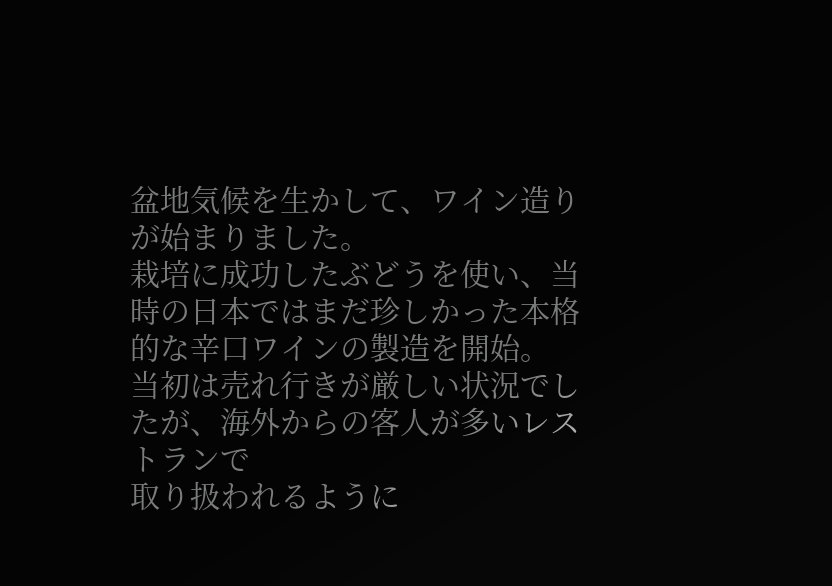盆地気候を生かして、ワイン造りが始まりました。
栽培に成功したぶどうを使い、当時の日本ではまだ珍しかった本格的な辛口ワインの製造を開始。
当初は売れ行きが厳しい状況でしたが、海外からの客人が多いレストランで
取り扱われるように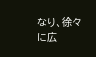なり、徐々に広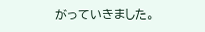がっていきました。